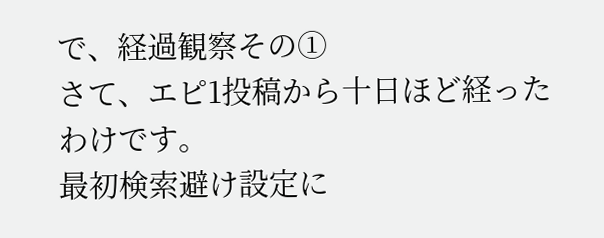で、経過観察その①
さて、エピ1投稿から十日ほど経ったわけです。
最初検索避け設定に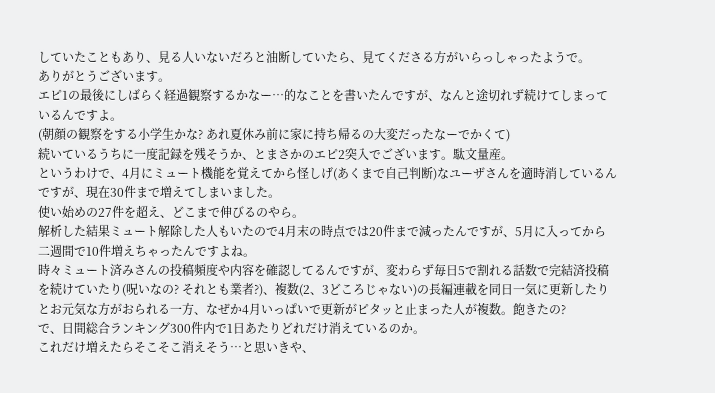していたこともあり、見る人いないだろと油断していたら、見てくださる方がいらっしゃったようで。
ありがとうございます。
エピ1の最後にしばらく経過観察するかなー…的なことを書いたんですが、なんと途切れず続けてしまっているんですよ。
(朝顔の観察をする小学生かな? あれ夏休み前に家に持ち帰るの大変だったなーでかくて)
続いているうちに一度記録を残そうか、とまさかのエピ2突入でございます。駄文量産。
というわけで、4月にミュート機能を覚えてから怪しげ(あくまで自己判断)なユーザさんを適時消しているんですが、現在30件まで増えてしまいました。
使い始めの27件を超え、どこまで伸びるのやら。
解析した結果ミュート解除した人もいたので4月末の時点では20件まで減ったんですが、5月に入ってから二週間で10件増えちゃったんですよね。
時々ミュート済みさんの投稿頻度や内容を確認してるんですが、変わらず毎日5で割れる話数で完結済投稿を続けていたり(呪いなの? それとも業者?)、複数(2、3どころじゃない)の長編連載を同日一気に更新したりとお元気な方がおられる一方、なぜか4月いっぱいで更新がピタッと止まった人が複数。飽きたの?
で、日間総合ランキング300件内で1日あたりどれだけ消えているのか。
これだけ増えたらそこそこ消えそう…と思いきや、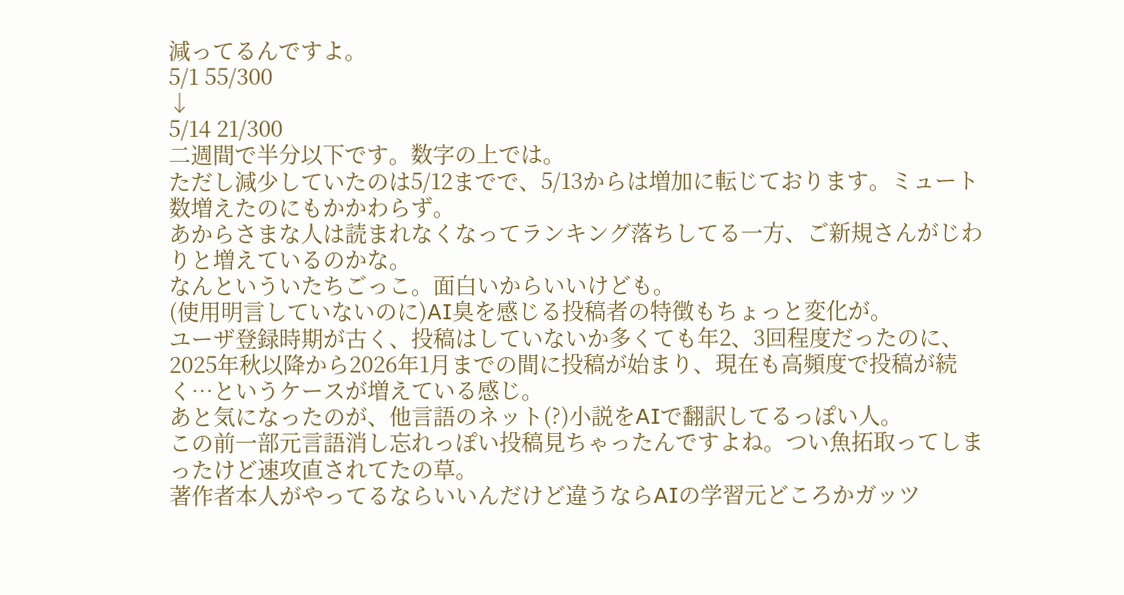減ってるんですよ。
5/1 55/300
↓
5/14 21/300
二週間で半分以下です。数字の上では。
ただし減少していたのは5/12までで、5/13からは増加に転じております。ミュート数増えたのにもかかわらず。
あからさまな人は読まれなくなってランキング落ちしてる一方、ご新規さんがじわりと増えているのかな。
なんといういたちごっこ。面白いからいいけども。
(使用明言していないのに)AI臭を感じる投稿者の特徴もちょっと変化が。
ユーザ登録時期が古く、投稿はしていないか多くても年2、3回程度だったのに、2025年秋以降から2026年1月までの間に投稿が始まり、現在も高頻度で投稿が続く…というケースが増えている感じ。
あと気になったのが、他言語のネット(?)小説をAIで翻訳してるっぽい人。
この前一部元言語消し忘れっぽい投稿見ちゃったんですよね。つい魚拓取ってしまったけど速攻直されてたの草。
著作者本人がやってるならいいんだけど違うならAIの学習元どころかガッツ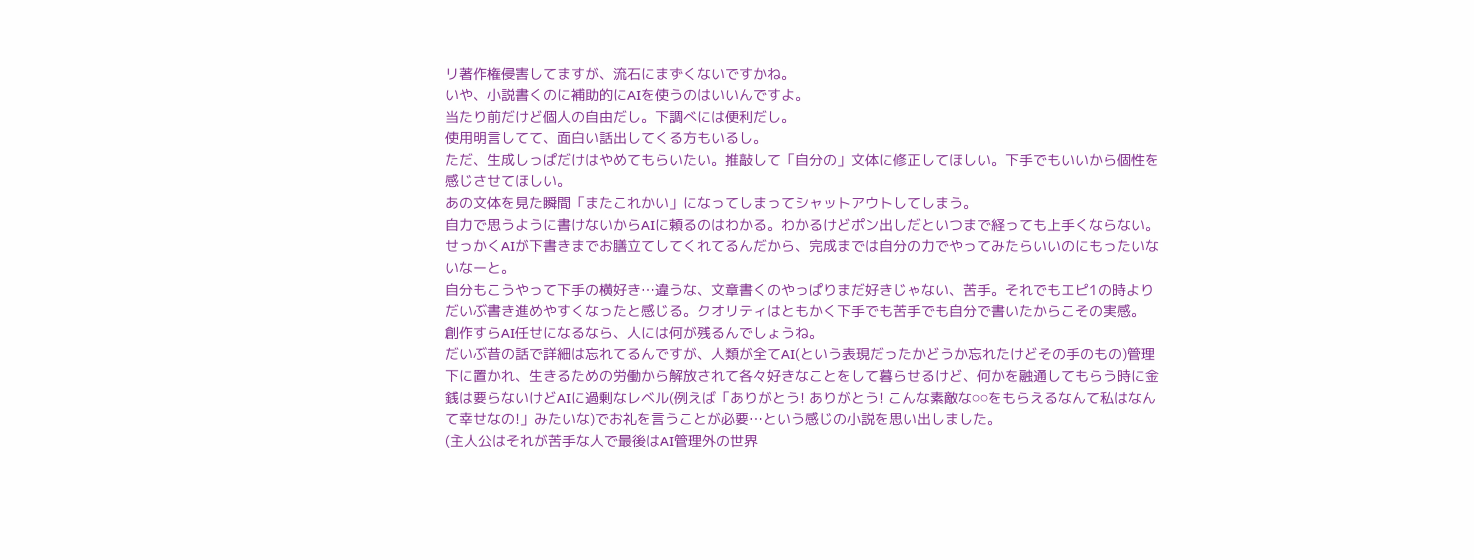リ著作権侵害してますが、流石にまずくないですかね。
いや、小説書くのに補助的にAIを使うのはいいんですよ。
当たり前だけど個人の自由だし。下調べには便利だし。
使用明言してて、面白い話出してくる方もいるし。
ただ、生成しっぱだけはやめてもらいたい。推敲して「自分の」文体に修正してほしい。下手でもいいから個性を感じさせてほしい。
あの文体を見た瞬間「またこれかい」になってしまってシャットアウトしてしまう。
自力で思うように書けないからAIに頼るのはわかる。わかるけどポン出しだといつまで経っても上手くならない。
せっかくAIが下書きまでお膳立てしてくれてるんだから、完成までは自分の力でやってみたらいいのにもったいないなーと。
自分もこうやって下手の横好き…違うな、文章書くのやっぱりまだ好きじゃない、苦手。それでもエピ1の時よりだいぶ書き進めやすくなったと感じる。クオリティはともかく下手でも苦手でも自分で書いたからこその実感。
創作すらAI任せになるなら、人には何が残るんでしょうね。
だいぶ昔の話で詳細は忘れてるんですが、人類が全てAI(という表現だったかどうか忘れたけどその手のもの)管理下に置かれ、生きるための労働から解放されて各々好きなことをして暮らせるけど、何かを融通してもらう時に金銭は要らないけどAIに過剰なレベル(例えば「ありがとう! ありがとう! こんな素敵な⚪⚪をもらえるなんて私はなんて幸せなの!」みたいな)でお礼を言うことが必要…という感じの小説を思い出しました。
(主人公はそれが苦手な人で最後はAI管理外の世界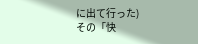に出て行った)
その「快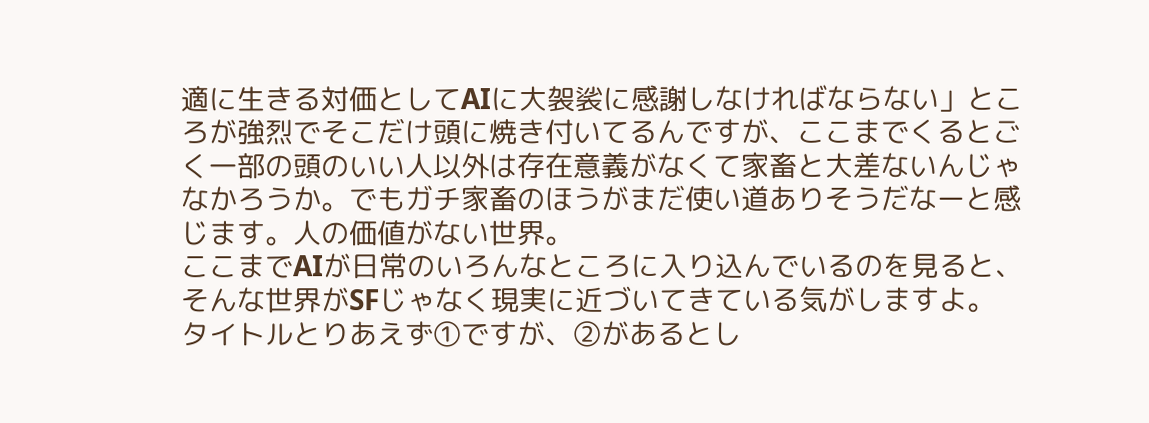適に生きる対価としてAIに大袈裟に感謝しなければならない」ところが強烈でそこだけ頭に焼き付いてるんですが、ここまでくるとごく一部の頭のいい人以外は存在意義がなくて家畜と大差ないんじゃなかろうか。でもガチ家畜のほうがまだ使い道ありそうだなーと感じます。人の価値がない世界。
ここまでAIが日常のいろんなところに入り込んでいるのを見ると、そんな世界がSFじゃなく現実に近づいてきている気がしますよ。
タイトルとりあえず①ですが、②があるとし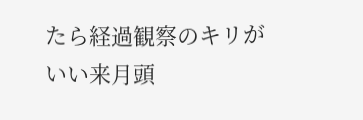たら経過観察のキリがいい来月頭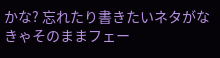かな? 忘れたり書きたいネタがなきゃそのままフェー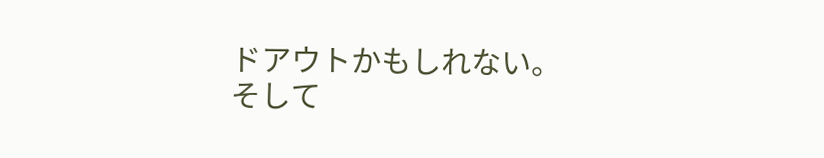ドアウトかもしれない。
そして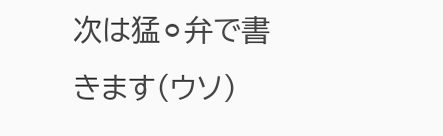次は猛⚪弁で書きます(ウソ)